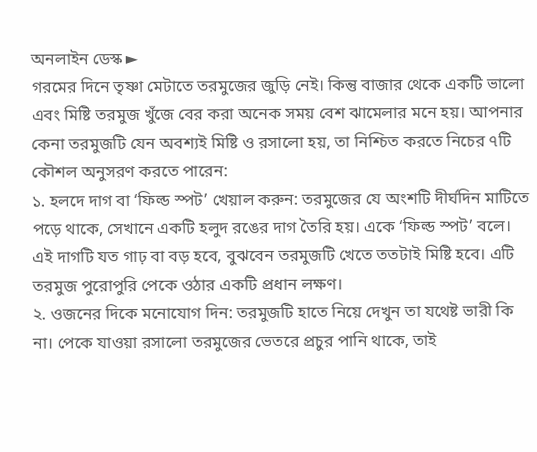অনলাইন ডেস্ক ►
গরমের দিনে তৃষ্ণা মেটাতে তরমুজের জুড়ি নেই। কিন্তু বাজার থেকে একটি ভালো এবং মিষ্টি তরমুজ খুঁজে বের করা অনেক সময় বেশ ঝামেলার মনে হয়। আপনার কেনা তরমুজটি যেন অবশ্যই মিষ্টি ও রসালো হয়, তা নিশ্চিত করতে নিচের ৭টি কৌশল অনুসরণ করতে পারেন:
১. হলদে দাগ বা ‘ফিল্ড স্পট’ খেয়াল করুন: তরমুজের যে অংশটি দীর্ঘদিন মাটিতে পড়ে থাকে, সেখানে একটি হলুদ রঙের দাগ তৈরি হয়। একে ‘ফিল্ড স্পট’ বলে। এই দাগটি যত গাঢ় বা বড় হবে, বুঝবেন তরমুজটি খেতে ততটাই মিষ্টি হবে। এটি তরমুজ পুরোপুরি পেকে ওঠার একটি প্রধান লক্ষণ।
২. ওজনের দিকে মনোযোগ দিন: তরমুজটি হাতে নিয়ে দেখুন তা যথেষ্ট ভারী কি না। পেকে যাওয়া রসালো তরমুজের ভেতরে প্রচুর পানি থাকে, তাই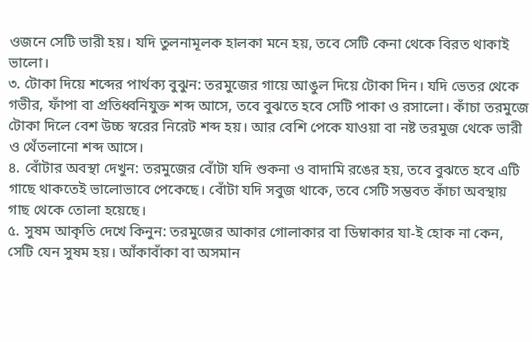ওজনে সেটি ভারী হয়। যদি তুলনামূলক হালকা মনে হয়, তবে সেটি কেনা থেকে বিরত থাকাই ভালো।
৩. টোকা দিয়ে শব্দের পার্থক্য বুঝুন: তরমুজের গায়ে আঙুল দিয়ে টোকা দিন। যদি ভেতর থেকে গভীর, ফাঁপা বা প্রতিধ্বনিযুক্ত শব্দ আসে, তবে বুঝতে হবে সেটি পাকা ও রসালো। কাঁচা তরমুজে টোকা দিলে বেশ উচ্চ স্বরের নিরেট শব্দ হয়। আর বেশি পেকে যাওয়া বা নষ্ট তরমুজ থেকে ভারী ও থেঁতলানো শব্দ আসে।
৪. বোঁটার অবস্থা দেখুন: তরমুজের বোঁটা যদি শুকনা ও বাদামি রঙের হয়, তবে বুঝতে হবে এটি গাছে থাকতেই ভালোভাবে পেকেছে। বোঁটা যদি সবুজ থাকে, তবে সেটি সম্ভবত কাঁচা অবস্থায় গাছ থেকে তোলা হয়েছে।
৫. সুষম আকৃতি দেখে কিনুন: তরমুজের আকার গোলাকার বা ডিম্বাকার যা-ই হোক না কেন, সেটি যেন সুষম হয়। আঁকাবাঁকা বা অসমান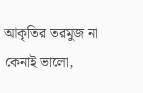আকৃতির তরমুজ না কেনাই ভালো,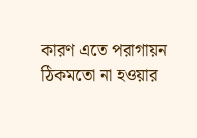কারণ এতে পরাগায়ন ঠিকমতো না হওয়ার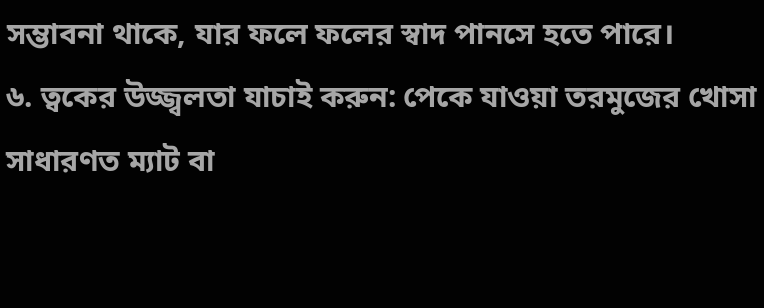সম্ভাবনা থাকে, যার ফলে ফলের স্বাদ পানসে হতে পারে।
৬. ত্বকের উজ্জ্বলতা যাচাই করুন: পেকে যাওয়া তরমুজের খোসা সাধারণত ম্যাট বা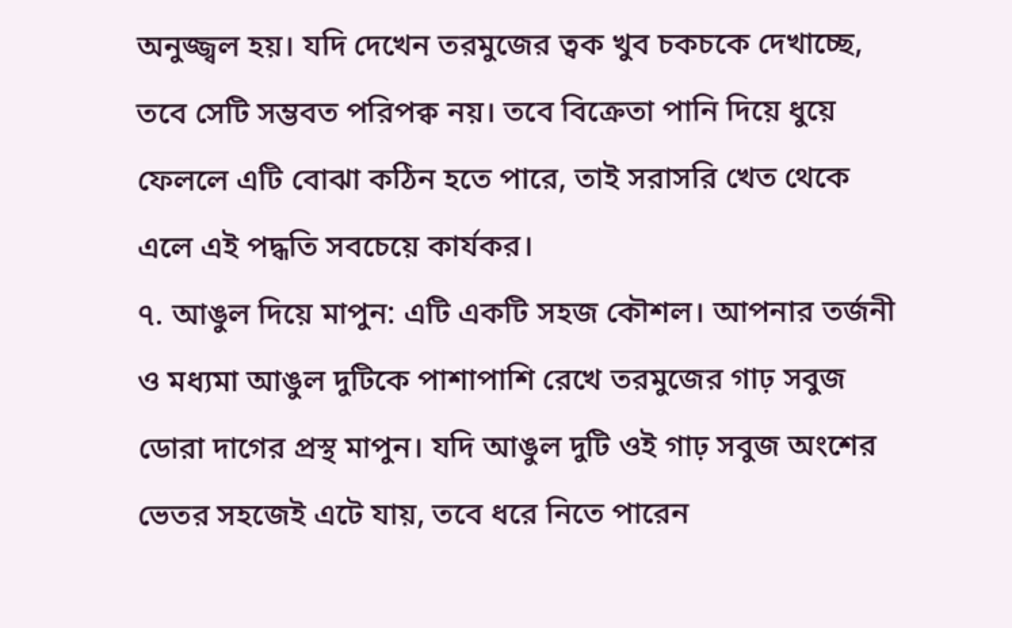অনুজ্জ্বল হয়। যদি দেখেন তরমুজের ত্বক খুব চকচকে দেখাচ্ছে, তবে সেটি সম্ভবত পরিপক্ব নয়। তবে বিক্রেতা পানি দিয়ে ধুয়ে ফেললে এটি বোঝা কঠিন হতে পারে, তাই সরাসরি খেত থেকে এলে এই পদ্ধতি সবচেয়ে কার্যকর।
৭. আঙুল দিয়ে মাপুন: এটি একটি সহজ কৌশল। আপনার তর্জনী ও মধ্যমা আঙুল দুটিকে পাশাপাশি রেখে তরমুজের গাঢ় সবুজ ডোরা দাগের প্রস্থ মাপুন। যদি আঙুল দুটি ওই গাঢ় সবুজ অংশের ভেতর সহজেই এটে যায়, তবে ধরে নিতে পারেন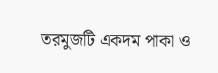তরমুজটি একদম পাকা ও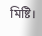মিষ্টি।